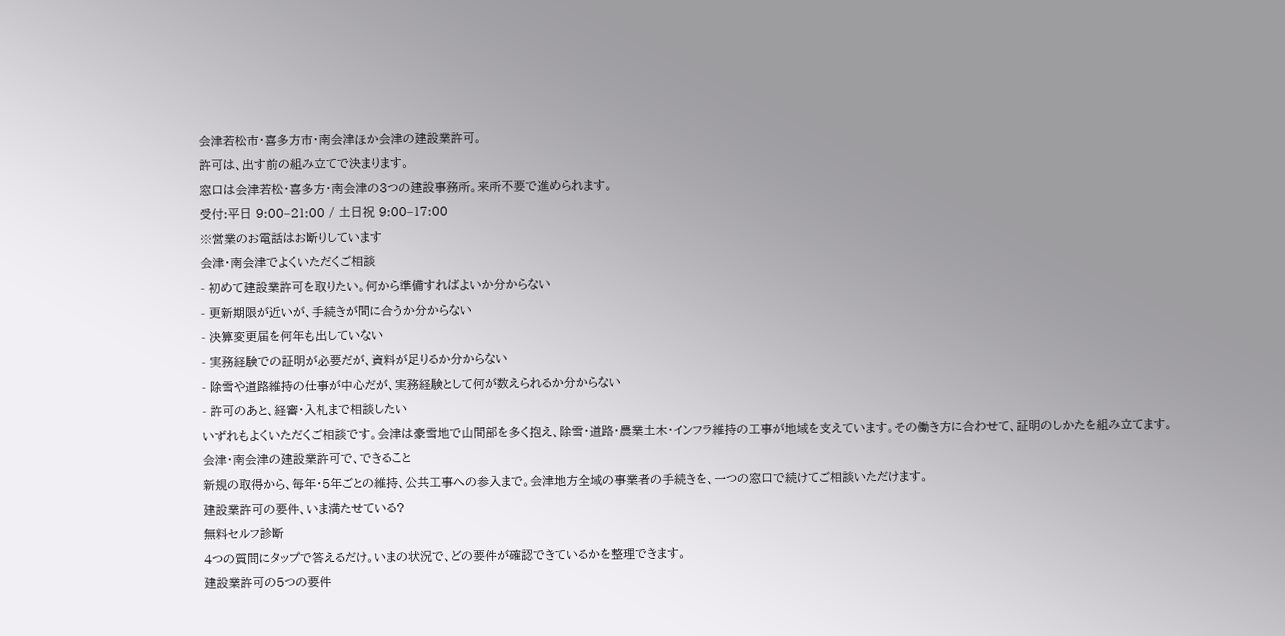会津若松市・喜多方市・南会津ほか会津の建設業許可。
許可は、出す前の組み立てで決まります。
窓口は会津若松・喜多方・南会津の3つの建設事務所。来所不要で進められます。
受付:平日 9:00–21:00 / 土日祝 9:00–17:00
※営業のお電話はお断りしています
会津・南会津でよくいただくご相談
- 初めて建設業許可を取りたい。何から準備すればよいか分からない
- 更新期限が近いが、手続きが間に合うか分からない
- 決算変更届を何年も出していない
- 実務経験での証明が必要だが、資料が足りるか分からない
- 除雪や道路維持の仕事が中心だが、実務経験として何が数えられるか分からない
- 許可のあと、経審・入札まで相談したい
いずれもよくいただくご相談です。会津は豪雪地で山間部を多く抱え、除雪・道路・農業土木・インフラ維持の工事が地域を支えています。その働き方に合わせて、証明のしかたを組み立てます。
会津・南会津の建設業許可で、できること
新規の取得から、毎年・5年ごとの維持、公共工事への参入まで。会津地方全域の事業者の手続きを、一つの窓口で続けてご相談いただけます。
建設業許可の要件、いま満たせている?
無料セルフ診断
4つの質問にタップで答えるだけ。いまの状況で、どの要件が確認できているかを整理できます。
建設業許可の5つの要件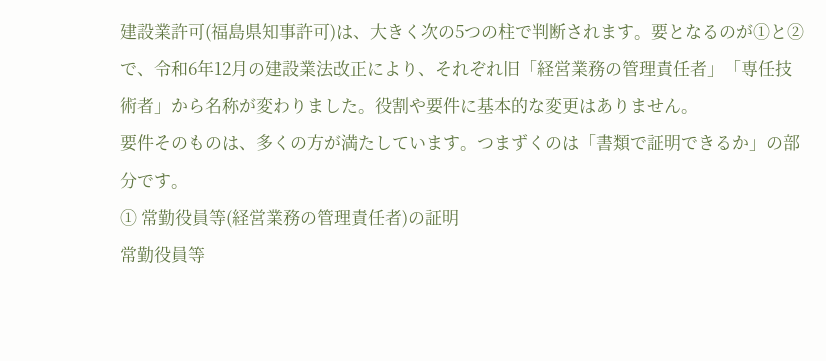建設業許可(福島県知事許可)は、大きく次の5つの柱で判断されます。要となるのが①と②で、令和6年12月の建設業法改正により、それぞれ旧「経営業務の管理責任者」「専任技術者」から名称が変わりました。役割や要件に基本的な変更はありません。
要件そのものは、多くの方が満たしています。つまずくのは「書類で証明できるか」の部分です。
① 常勤役員等(経営業務の管理責任者)の証明
常勤役員等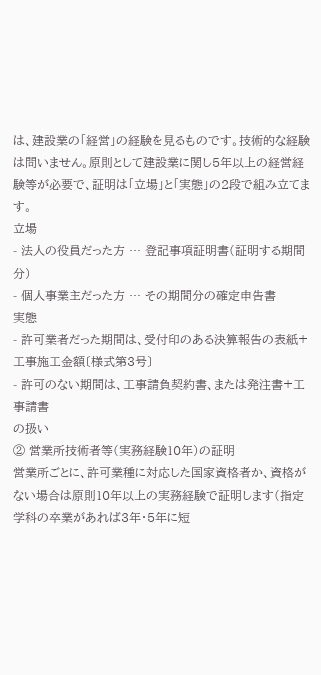は、建設業の「経営」の経験を見るものです。技術的な経験は問いません。原則として建設業に関し5年以上の経営経験等が必要で、証明は「立場」と「実態」の2段で組み立てます。
立場
- 法人の役員だった方 … 登記事項証明書(証明する期間分)
- 個人事業主だった方 … その期間分の確定申告書
実態
- 許可業者だった期間は、受付印のある決算報告の表紙+工事施工金額〔様式第3号〕
- 許可のない期間は、工事請負契約書、または発注書+工事請書
の扱い
② 営業所技術者等(実務経験10年)の証明
営業所ごとに、許可業種に対応した国家資格者か、資格がない場合は原則10年以上の実務経験で証明します(指定学科の卒業があれば3年・5年に短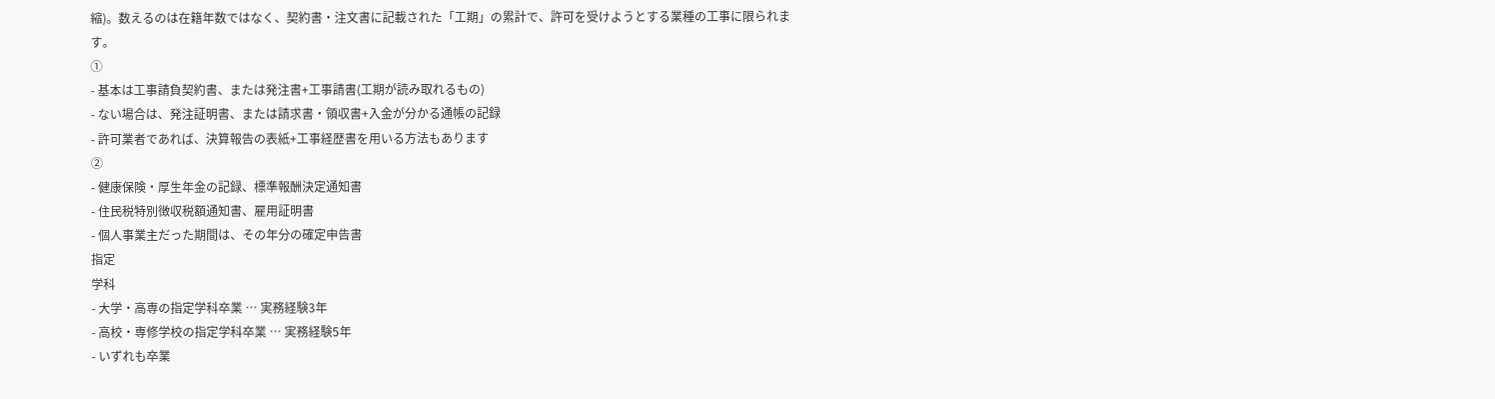縮)。数えるのは在籍年数ではなく、契約書・注文書に記載された「工期」の累計で、許可を受けようとする業種の工事に限られます。
①
- 基本は工事請負契約書、または発注書+工事請書(工期が読み取れるもの)
- ない場合は、発注証明書、または請求書・領収書+入金が分かる通帳の記録
- 許可業者であれば、決算報告の表紙+工事経歴書を用いる方法もあります
②
- 健康保険・厚生年金の記録、標準報酬決定通知書
- 住民税特別徴収税額通知書、雇用証明書
- 個人事業主だった期間は、その年分の確定申告書
指定
学科
- 大学・高専の指定学科卒業 … 実務経験3年
- 高校・専修学校の指定学科卒業 … 実務経験5年
- いずれも卒業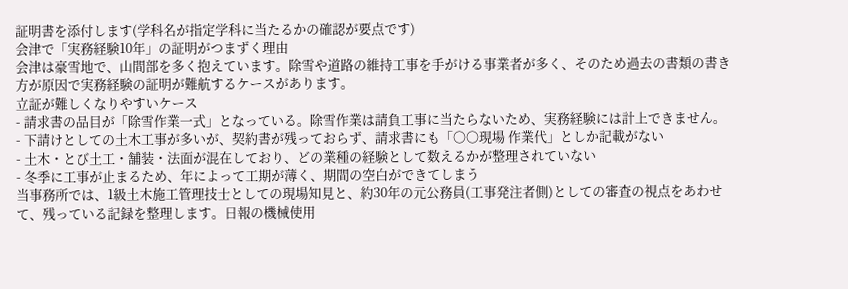証明書を添付します(学科名が指定学科に当たるかの確認が要点です)
会津で「実務経験10年」の証明がつまずく理由
会津は豪雪地で、山間部を多く抱えています。除雪や道路の維持工事を手がける事業者が多く、そのため過去の書類の書き方が原因で実務経験の証明が難航するケースがあります。
立証が難しくなりやすいケース
- 請求書の品目が「除雪作業一式」となっている。除雪作業は請負工事に当たらないため、実務経験には計上できません。
- 下請けとしての土木工事が多いが、契約書が残っておらず、請求書にも「〇〇現場 作業代」としか記載がない
- 土木・とび土工・舗装・法面が混在しており、どの業種の経験として数えるかが整理されていない
- 冬季に工事が止まるため、年によって工期が薄く、期間の空白ができてしまう
当事務所では、1級土木施工管理技士としての現場知見と、約30年の元公務員(工事発注者側)としての審査の視点をあわせて、残っている記録を整理します。日報の機械使用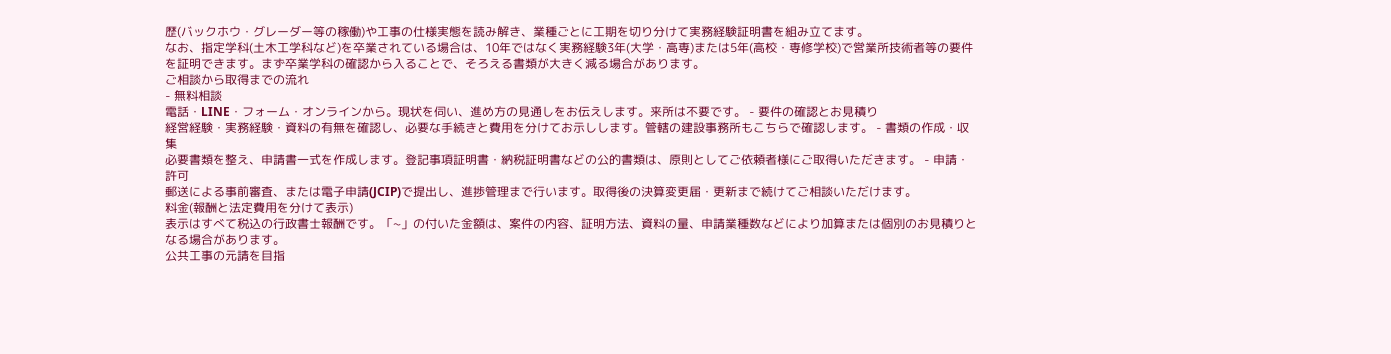歴(バックホウ・グレーダー等の稼働)や工事の仕様実態を読み解き、業種ごとに工期を切り分けて実務経験証明書を組み立てます。
なお、指定学科(土木工学科など)を卒業されている場合は、10年ではなく実務経験3年(大学・高専)または5年(高校・専修学校)で営業所技術者等の要件を証明できます。まず卒業学科の確認から入ることで、そろえる書類が大きく減る場合があります。
ご相談から取得までの流れ
- 無料相談
電話・LINE・フォーム・オンラインから。現状を伺い、進め方の見通しをお伝えします。来所は不要です。 - 要件の確認とお見積り
経営経験・実務経験・資料の有無を確認し、必要な手続きと費用を分けてお示しします。管轄の建設事務所もこちらで確認します。 - 書類の作成・収集
必要書類を整え、申請書一式を作成します。登記事項証明書・納税証明書などの公的書類は、原則としてご依頼者様にご取得いただきます。 - 申請・許可
郵送による事前審査、または電子申請(JCIP)で提出し、進捗管理まで行います。取得後の決算変更届・更新まで続けてご相談いただけます。
料金(報酬と法定費用を分けて表示)
表示はすべて税込の行政書士報酬です。「~」の付いた金額は、案件の内容、証明方法、資料の量、申請業種数などにより加算または個別のお見積りとなる場合があります。
公共工事の元請を目指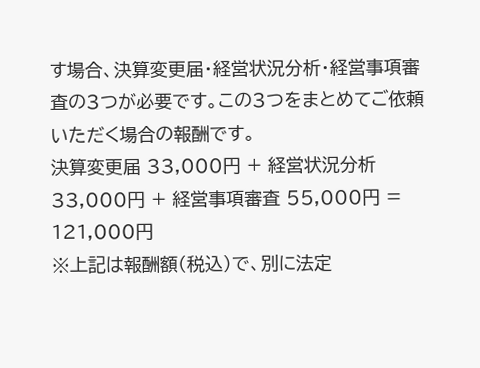す場合、決算変更届・経営状況分析・経営事項審査の3つが必要です。この3つをまとめてご依頼いただく場合の報酬です。
決算変更届 33,000円 + 経営状況分析 33,000円 + 経営事項審査 55,000円 = 121,000円
※上記は報酬額(税込)で、別に法定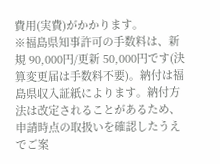費用(実費)がかかります。
※福島県知事許可の手数料は、新規 90,000円/更新 50,000円です(決算変更届は手数料不要)。納付は福島県収入証紙によります。納付方法は改定されることがあるため、申請時点の取扱いを確認したうえでご案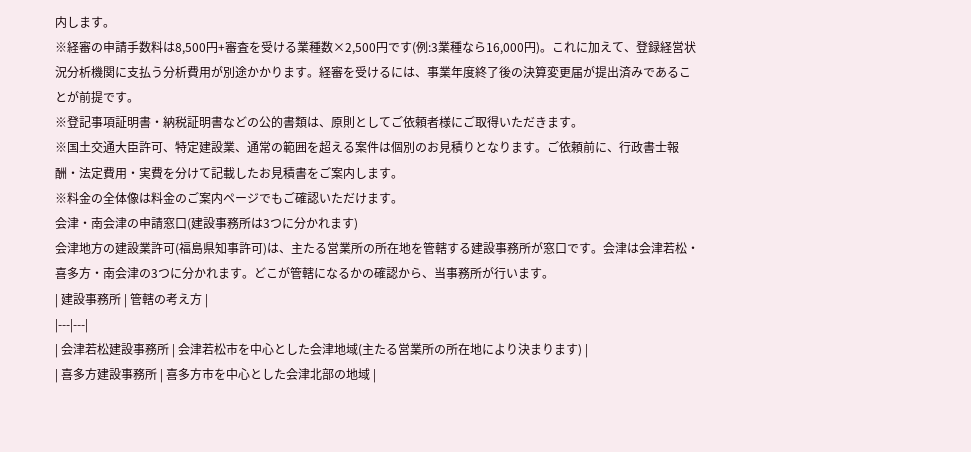内します。
※経審の申請手数料は8,500円+審査を受ける業種数×2,500円です(例:3業種なら16,000円)。これに加えて、登録経営状況分析機関に支払う分析費用が別途かかります。経審を受けるには、事業年度終了後の決算変更届が提出済みであることが前提です。
※登記事項証明書・納税証明書などの公的書類は、原則としてご依頼者様にご取得いただきます。
※国土交通大臣許可、特定建設業、通常の範囲を超える案件は個別のお見積りとなります。ご依頼前に、行政書士報酬・法定費用・実費を分けて記載したお見積書をご案内します。
※料金の全体像は料金のご案内ページでもご確認いただけます。
会津・南会津の申請窓口(建設事務所は3つに分かれます)
会津地方の建設業許可(福島県知事許可)は、主たる営業所の所在地を管轄する建設事務所が窓口です。会津は会津若松・喜多方・南会津の3つに分かれます。どこが管轄になるかの確認から、当事務所が行います。
| 建設事務所 | 管轄の考え方 |
|---|---|
| 会津若松建設事務所 | 会津若松市を中心とした会津地域(主たる営業所の所在地により決まります) |
| 喜多方建設事務所 | 喜多方市を中心とした会津北部の地域 |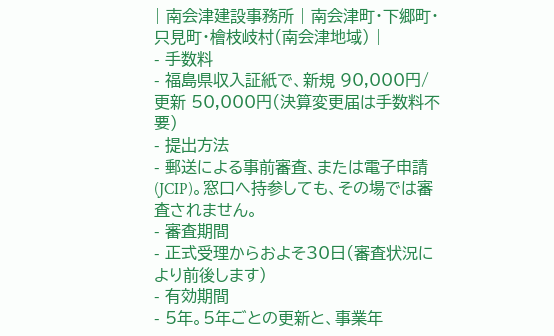| 南会津建設事務所 | 南会津町・下郷町・只見町・檜枝岐村(南会津地域) |
- 手数料
- 福島県収入証紙で、新規 90,000円/更新 50,000円(決算変更届は手数料不要)
- 提出方法
- 郵送による事前審査、または電子申請(JCIP)。窓口へ持参しても、その場では審査されません。
- 審査期間
- 正式受理からおよそ30日(審査状況により前後します)
- 有効期間
- 5年。5年ごとの更新と、事業年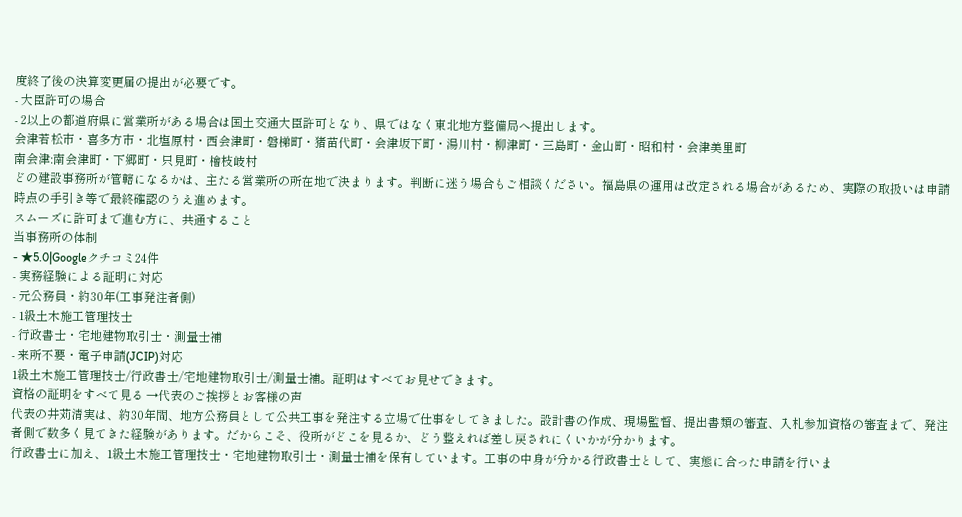度終了後の決算変更届の提出が必要です。
- 大臣許可の場合
- 2以上の都道府県に営業所がある場合は国土交通大臣許可となり、県ではなく東北地方整備局へ提出します。
会津若松市・喜多方市・北塩原村・西会津町・磐梯町・猪苗代町・会津坂下町・湯川村・柳津町・三島町・金山町・昭和村・会津美里町
南会津:南会津町・下郷町・只見町・檜枝岐村
どの建設事務所が管轄になるかは、主たる営業所の所在地で決まります。判断に迷う場合もご相談ください。福島県の運用は改定される場合があるため、実際の取扱いは申請時点の手引き等で最終確認のうえ進めます。
スムーズに許可まで進む方に、共通すること
当事務所の体制
- ★5.0|Googleクチコミ24件
- 実務経験による証明に対応
- 元公務員・約30年(工事発注者側)
- 1級土木施工管理技士
- 行政書士・宅地建物取引士・測量士補
- 来所不要・電子申請(JCIP)対応
1級土木施工管理技士/行政書士/宅地建物取引士/測量士補。証明はすべてお見せできます。
資格の証明をすべて見る →代表のご挨拶とお客様の声
代表の井苅清実は、約30年間、地方公務員として公共工事を発注する立場で仕事をしてきました。設計書の作成、現場監督、提出書類の審査、入札参加資格の審査まで、発注者側で数多く見てきた経験があります。だからこそ、役所がどこを見るか、どう整えれば差し戻されにくいかが分かります。
行政書士に加え、1級土木施工管理技士・宅地建物取引士・測量士補を保有しています。工事の中身が分かる行政書士として、実態に合った申請を行いま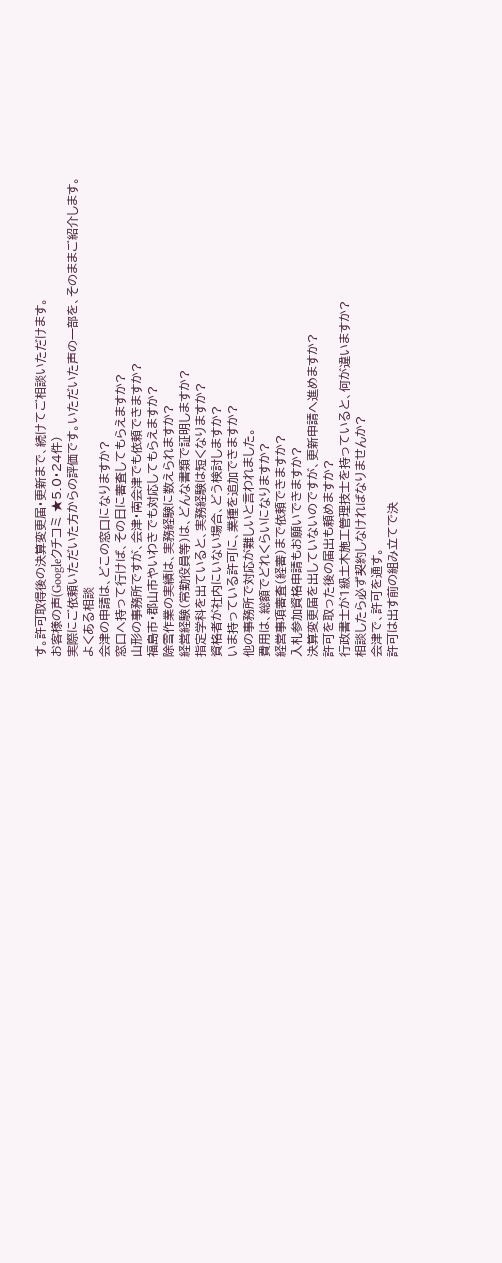す。許可取得後の決算変更届・更新まで、続けてご相談いただけます。
お客様の声(Googleクチコミ ★5.0・24件)
実際にご依頼いただいた方からの評価です。いただいた声の一部を、そのままご紹介します。
よくある相談
会津の申請は、どこの窓口になりますか?
窓口へ持って行けば、その日に審査してもらえますか?
山形の事務所ですが、会津・南会津でも依頼できますか?
福島市・郡山市やいわきでも対応してもらえますか?
除雪作業の実績は、実務経験に数えられますか?
経営経験(常勤役員等)は、どんな書類で証明しますか?
指定学科を出ていると、実務経験は短くなりますか?
資格者が社内にいない場合、どう検討しますか?
いま持っている許可に、業種を追加できますか?
他の事務所で対応が難しいと言われました。
費用は、総額でどれくらいになりますか?
経営事項審査(経審)まで依頼できますか?
入札参加資格申請もお願いできますか?
決算変更届を出していないのですが、更新申請へ進めますか?
許可を取った後の届出も頼めますか?
行政書士が1級土木施工管理技士を持っていると、何が違いますか?
相談したら必ず契約しなければなりませんか?
会津で、許可を通す。
許可は出す前の組み立てで決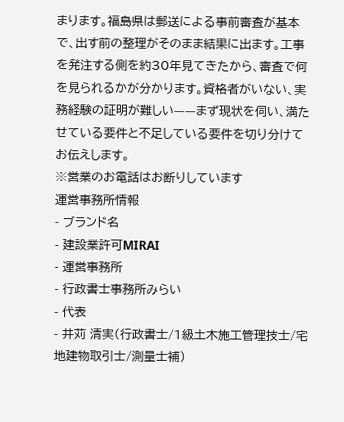まります。福島県は郵送による事前審査が基本で、出す前の整理がそのまま結果に出ます。工事を発注する側を約30年見てきたから、審査で何を見られるかが分かります。資格者がいない、実務経験の証明が難しい——まず現状を伺い、満たせている要件と不足している要件を切り分けてお伝えします。
※営業のお電話はお断りしています
運営事務所情報
- ブランド名
- 建設業許可MIRAI
- 運営事務所
- 行政書士事務所みらい
- 代表
- 井苅 清実(行政書士/1級土木施工管理技士/宅地建物取引士/測量士補)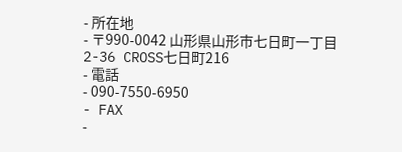- 所在地
- 〒990-0042 山形県山形市七日町一丁目2-36 CROSS七日町216
- 電話
- 090-7550-6950
- FAX
-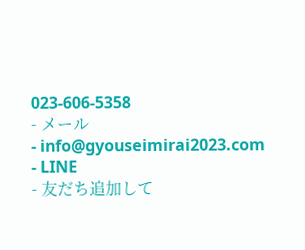023-606-5358
- メール
- info@gyouseimirai2023.com
- LINE
- 友だち追加して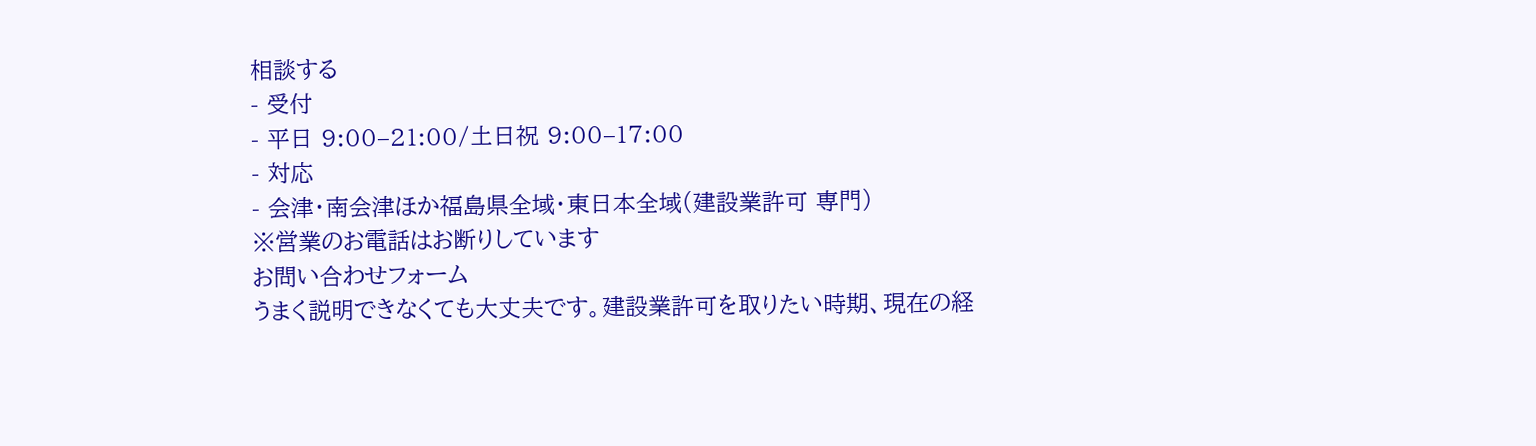相談する
- 受付
- 平日 9:00–21:00/土日祝 9:00–17:00
- 対応
- 会津・南会津ほか福島県全域・東日本全域(建設業許可 専門)
※営業のお電話はお断りしています
お問い合わせフォーム
うまく説明できなくても大丈夫です。建設業許可を取りたい時期、現在の経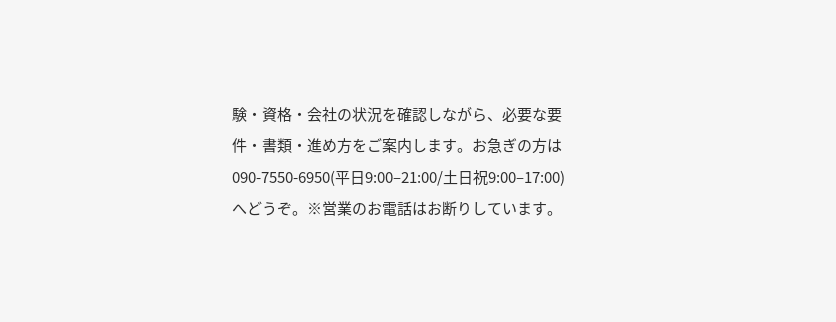験・資格・会社の状況を確認しながら、必要な要件・書類・進め方をご案内します。お急ぎの方は 090-7550-6950(平日9:00–21:00/土日祝9:00–17:00)へどうぞ。※営業のお電話はお断りしています。